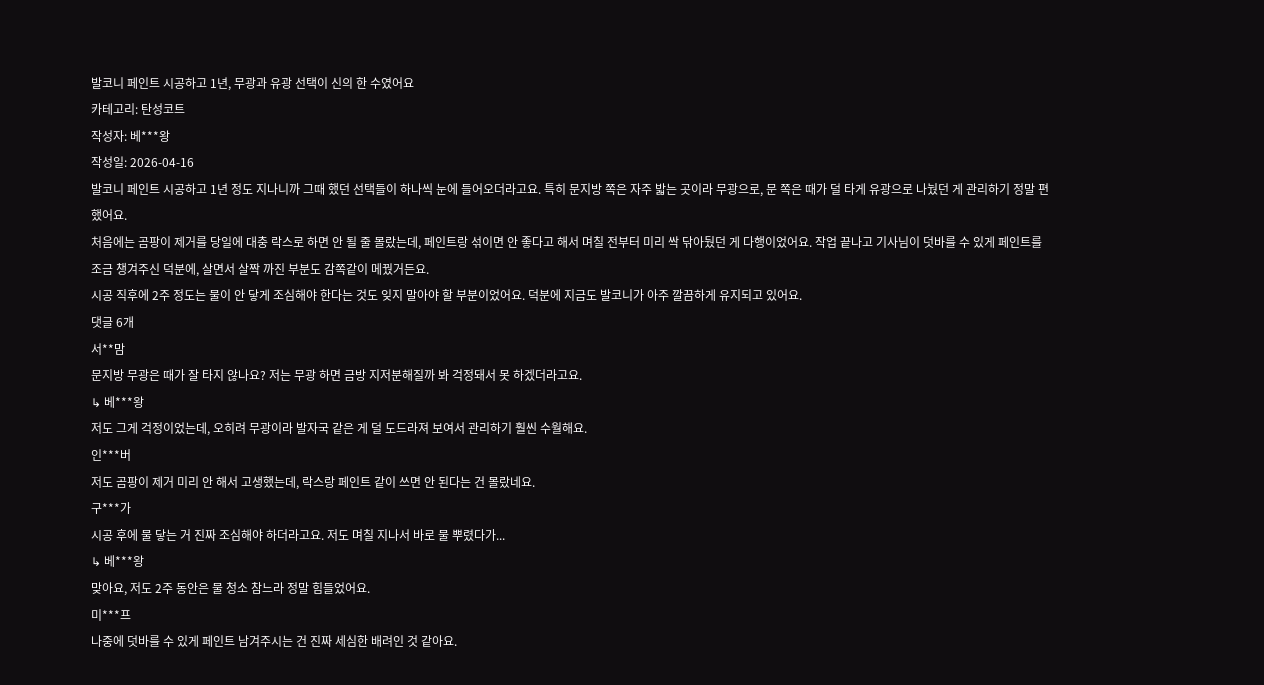발코니 페인트 시공하고 1년, 무광과 유광 선택이 신의 한 수였어요
카테고리: 탄성코트
작성자: 베***왕
작성일: 2026-04-16
발코니 페인트 시공하고 1년 정도 지나니까 그때 했던 선택들이 하나씩 눈에 들어오더라고요. 특히 문지방 쪽은 자주 밟는 곳이라 무광으로, 문 쪽은 때가 덜 타게 유광으로 나눴던 게 관리하기 정말 편했어요.
처음에는 곰팡이 제거를 당일에 대충 락스로 하면 안 될 줄 몰랐는데, 페인트랑 섞이면 안 좋다고 해서 며칠 전부터 미리 싹 닦아뒀던 게 다행이었어요. 작업 끝나고 기사님이 덧바를 수 있게 페인트를 조금 챙겨주신 덕분에, 살면서 살짝 까진 부분도 감쪽같이 메꿨거든요.
시공 직후에 2주 정도는 물이 안 닿게 조심해야 한다는 것도 잊지 말아야 할 부분이었어요. 덕분에 지금도 발코니가 아주 깔끔하게 유지되고 있어요.
댓글 6개
서**맘
문지방 무광은 때가 잘 타지 않나요? 저는 무광 하면 금방 지저분해질까 봐 걱정돼서 못 하겠더라고요.
↳ 베***왕
저도 그게 걱정이었는데, 오히려 무광이라 발자국 같은 게 덜 도드라져 보여서 관리하기 훨씬 수월해요.
인***버
저도 곰팡이 제거 미리 안 해서 고생했는데, 락스랑 페인트 같이 쓰면 안 된다는 건 몰랐네요.
구***가
시공 후에 물 닿는 거 진짜 조심해야 하더라고요. 저도 며칠 지나서 바로 물 뿌렸다가...
↳ 베***왕
맞아요, 저도 2주 동안은 물 청소 참느라 정말 힘들었어요.
미***프
나중에 덧바를 수 있게 페인트 남겨주시는 건 진짜 세심한 배려인 것 같아요.